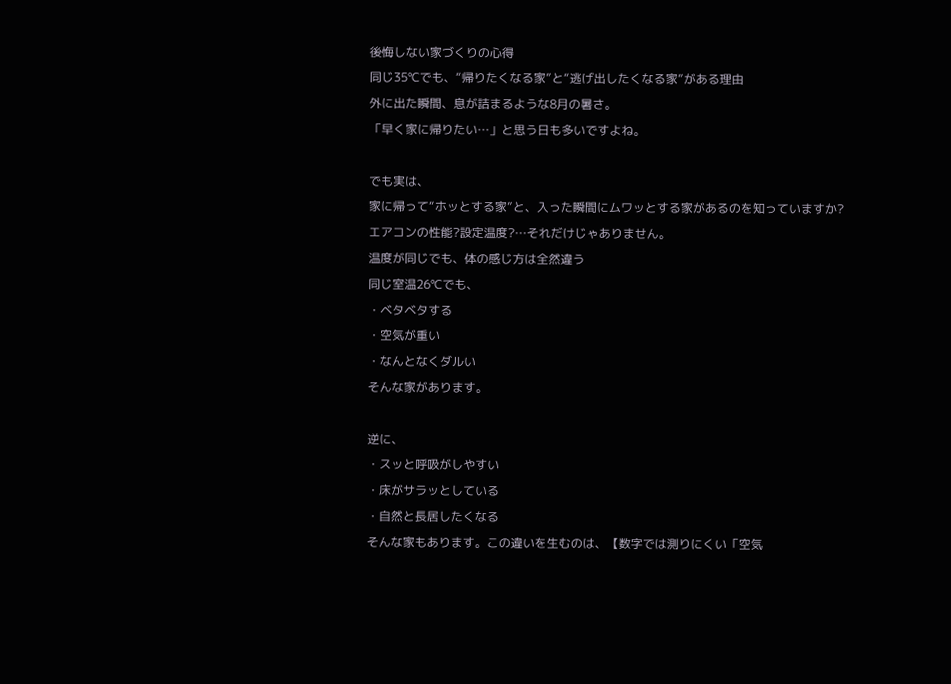後悔しない家づくりの心得
同じ35℃でも、“帰りたくなる家”と“逃げ出したくなる家”がある理由
外に出た瞬間、息が詰まるような8月の暑さ。
「早く家に帰りたい…」と思う日も多いですよね。

でも実は、
家に帰って“ホッとする家”と、入った瞬間にムワッとする家があるのを知っていますか?
エアコンの性能?設定温度?…それだけじゃありません。
温度が同じでも、体の感じ方は全然違う
同じ室温26℃でも、
・ベタベタする
・空気が重い
・なんとなくダルい
そんな家があります。

逆に、
・スッと呼吸がしやすい
・床がサラッとしている
・自然と長居したくなる
そんな家もあります。この違いを生むのは、【数字では測りにくい「空気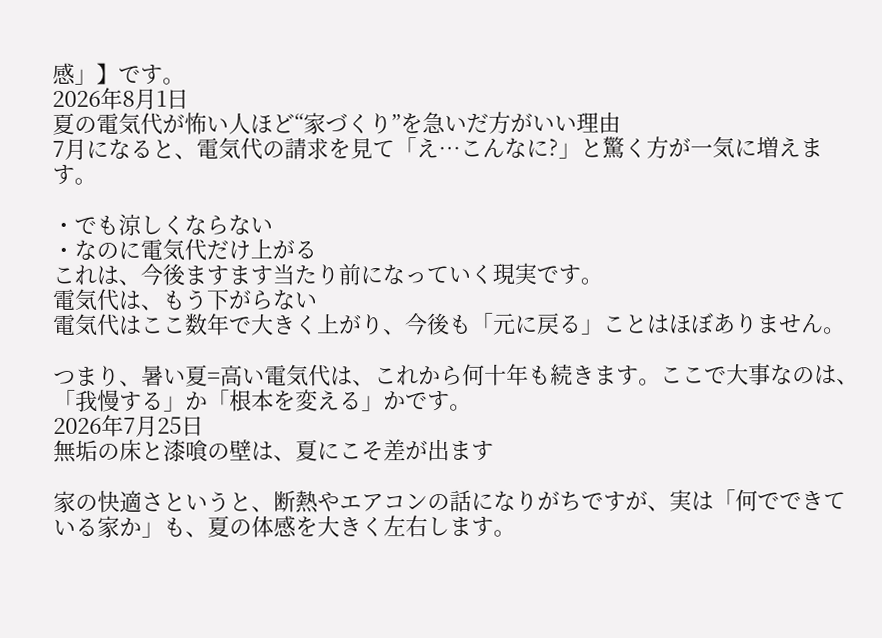感」】です。
2026年8月1日
夏の電気代が怖い人ほど“家づくり”を急いだ方がいい理由
7月になると、電気代の請求を見て「え…こんなに?」と驚く方が一気に増えます。

・でも涼しくならない
・なのに電気代だけ上がる
これは、今後ますます当たり前になっていく現実です。
電気代は、もう下がらない
電気代はここ数年で大きく上がり、今後も「元に戻る」ことはほぼありません。

つまり、暑い夏=高い電気代は、これから何十年も続きます。ここで大事なのは、「我慢する」か「根本を変える」かです。
2026年7月25日
無垢の床と漆喰の壁は、夏にこそ差が出ます

家の快適さというと、断熱やエアコンの話になりがちですが、実は「何でできている家か」も、夏の体感を大きく左右します。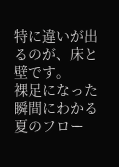特に違いが出るのが、床と壁です。
裸足になった瞬間にわかる
夏のフロー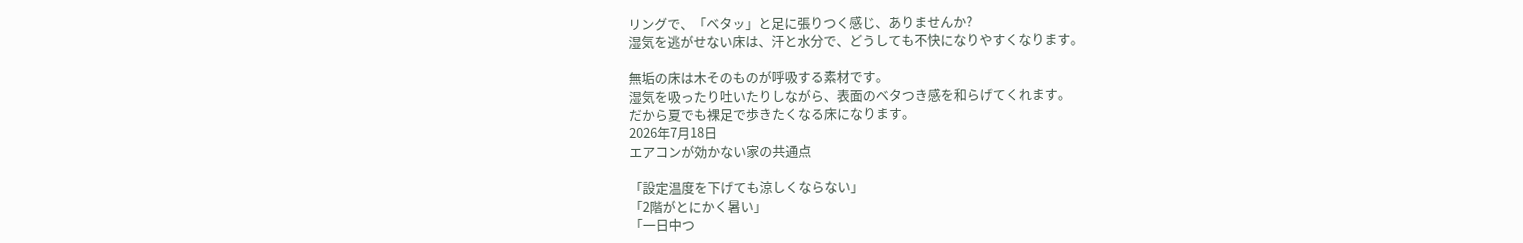リングで、「ベタッ」と足に張りつく感じ、ありませんか?
湿気を逃がせない床は、汗と水分で、どうしても不快になりやすくなります。

無垢の床は木そのものが呼吸する素材です。
湿気を吸ったり吐いたりしながら、表面のベタつき感を和らげてくれます。
だから夏でも裸足で歩きたくなる床になります。
2026年7月18日
エアコンが効かない家の共通点

「設定温度を下げても涼しくならない」
「2階がとにかく暑い」
「一日中つ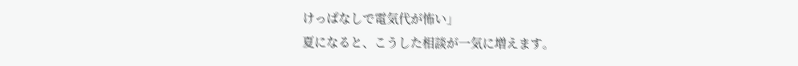けっぱなしで電気代が怖い」
夏になると、こうした相談が一気に増えます。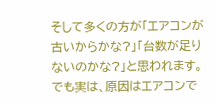そして多くの方が「エアコンが古いからかな?」「台数が足りないのかな?」と思われます。
でも実は、原因はエアコンで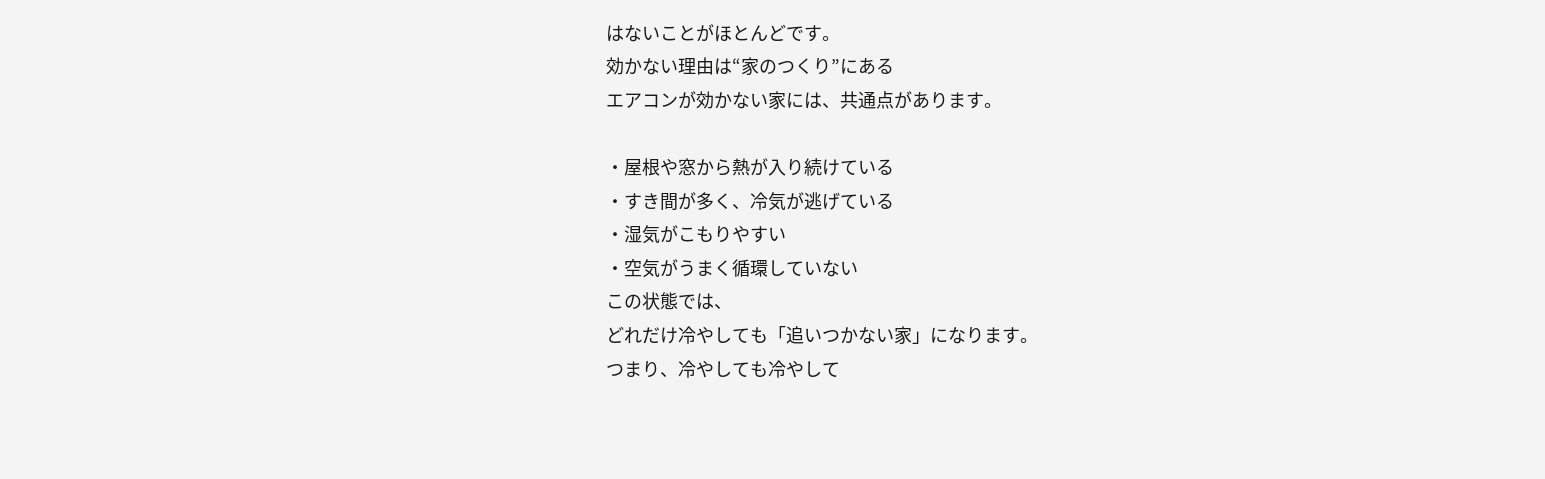はないことがほとんどです。
効かない理由は“家のつくり”にある
エアコンが効かない家には、共通点があります。

・屋根や窓から熱が入り続けている
・すき間が多く、冷気が逃げている
・湿気がこもりやすい
・空気がうまく循環していない
この状態では、
どれだけ冷やしても「追いつかない家」になります。
つまり、冷やしても冷やして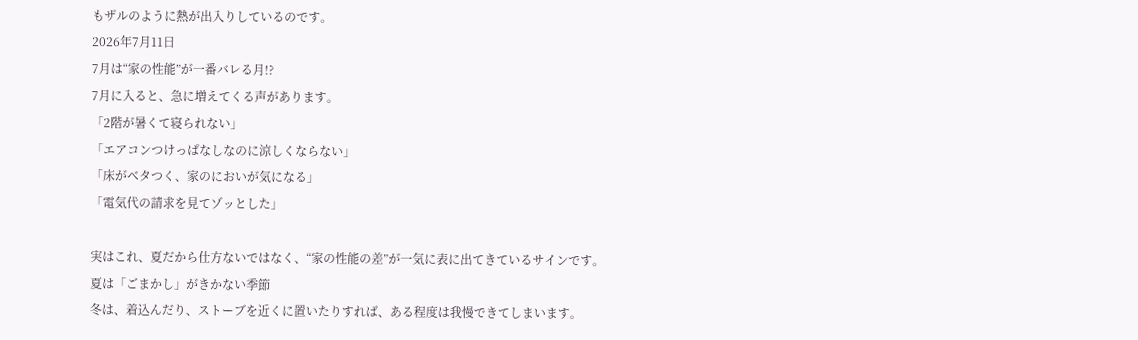もザルのように熱が出入りしているのです。
2026年7月11日
7月は“家の性能”が一番バレる月!?
7月に入ると、急に増えてくる声があります。
「2階が暑くて寝られない」
「エアコンつけっぱなしなのに涼しくならない」
「床がベタつく、家のにおいが気になる」
「電気代の請求を見てゾッとした」

実はこれ、夏だから仕方ないではなく、“家の性能の差”が一気に表に出てきているサインです。
夏は「ごまかし」がきかない季節
冬は、着込んだり、ストーブを近くに置いたりすれば、ある程度は我慢できてしまいます。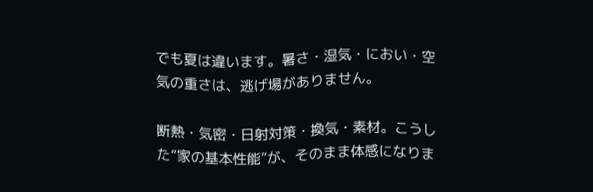でも夏は違います。暑さ・湿気・におい・空気の重さは、逃げ場がありません。

断熱・気密・日射対策・換気・素材。こうした“家の基本性能”が、そのまま体感になりま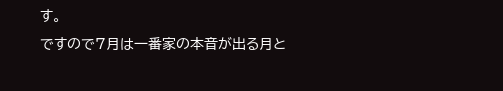す。
ですので7月は一番家の本音が出る月と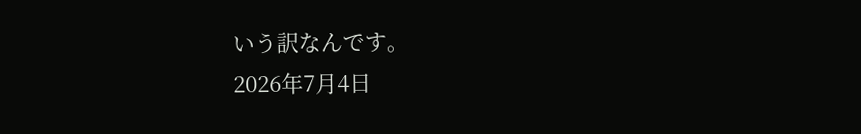いう訳なんです。
2026年7月4日